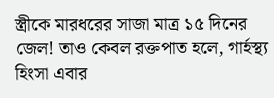স্ত্রীকে মারধরের সাজা মাত্র ১৫ দিনের জেল! তাও কেবল রক্তপাত হলে, গার্হস্থ্য হিংসা এবার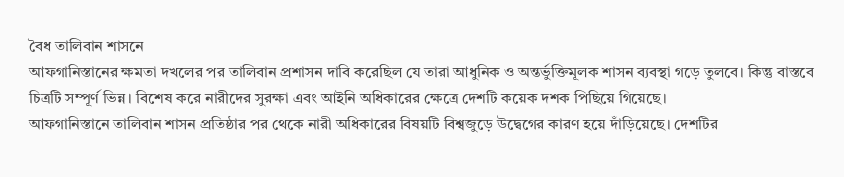বৈধ তালিবান শাসনে
আফগানিস্তানের ক্ষমতা দখলের পর তালিবান প্রশাসন দাবি করেছিল যে তারা আধুনিক ও অন্তর্ভুক্তিমূলক শাসন ব্যবস্থা গড়ে তুলবে। কিন্তু বাস্তবে চিত্রটি সম্পূর্ণ ভিন্ন। বিশেষ করে নারীদের সুরক্ষা এবং আইনি অধিকারের ক্ষেত্রে দেশটি কয়েক দশক পিছিয়ে গিয়েছে।
আফগানিস্তানে তালিবান শাসন প্রতিষ্ঠার পর থেকে নারী অধিকারের বিষয়টি বিশ্বজুড়ে উদ্বেগের কারণ হয়ে দাঁড়িয়েছে। দেশটির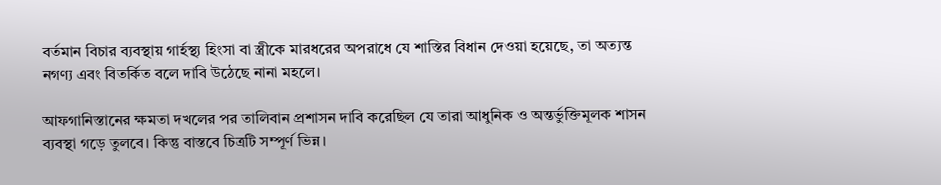বর্তমান বিচার ব্যবস্থায় গার্হস্থ্য হিংসা বা স্ত্রীকে মারধরের অপরাধে যে শাস্তির বিধান দেওয়া হয়েছে, তা অত্যন্ত নগণ্য এবং বিতর্কিত বলে দাবি উঠেছে নানা মহলে।

আফগানিস্তানের ক্ষমতা দখলের পর তালিবান প্রশাসন দাবি করেছিল যে তারা আধুনিক ও অন্তর্ভুক্তিমূলক শাসন ব্যবস্থা গড়ে তুলবে। কিন্তু বাস্তবে চিত্রটি সম্পূর্ণ ভিন্ন।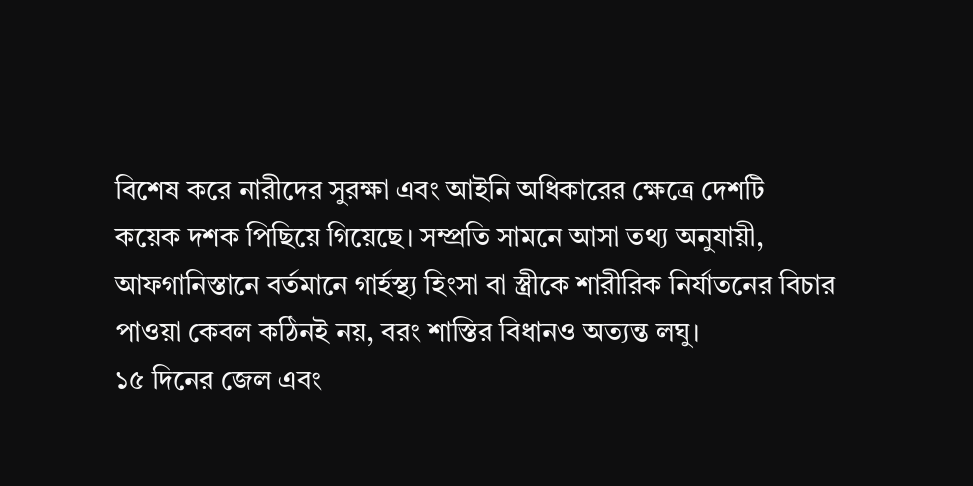বিশেষ করে নারীদের সুরক্ষা এবং আইনি অধিকারের ক্ষেত্রে দেশটি কয়েক দশক পিছিয়ে গিয়েছে। সম্প্রতি সামনে আসা তথ্য অনুযায়ী, আফগানিস্তানে বর্তমানে গার্হস্থ্য হিংসা বা স্ত্রীকে শারীরিক নির্যাতনের বিচার পাওয়া কেবল কঠিনই নয়, বরং শাস্তির বিধানও অত্যন্ত লঘু।
১৫ দিনের জেল এবং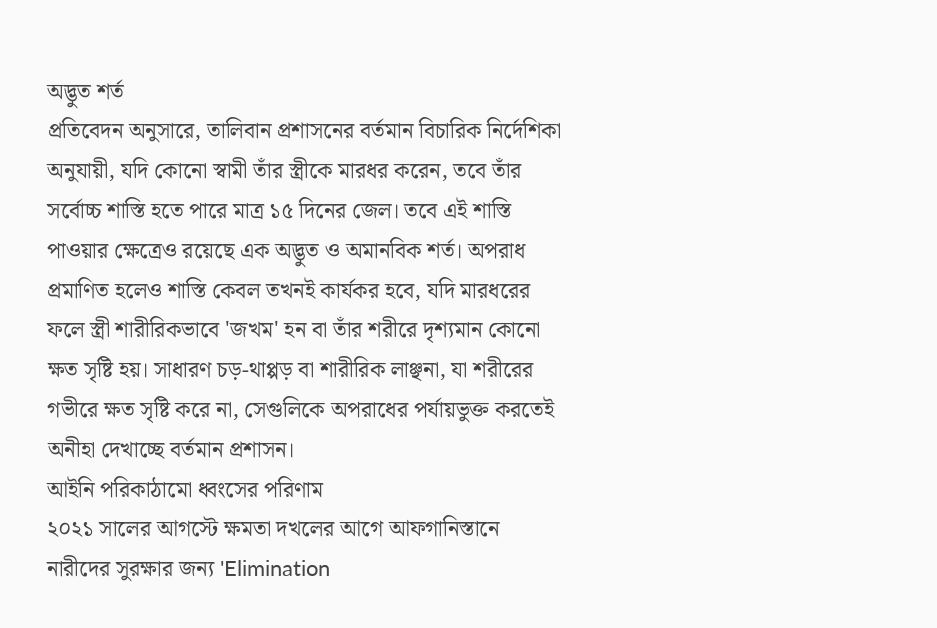অদ্ভুত শর্ত
প্রতিবেদন অনুসারে, তালিবান প্রশাসনের বর্তমান বিচারিক নির্দেশিকা অনুযায়ী, যদি কোনো স্বামী তাঁর স্ত্রীকে মারধর করেন, তবে তাঁর সর্বোচ্চ শাস্তি হতে পারে মাত্র ১৫ দিনের জেল। তবে এই শাস্তি পাওয়ার ক্ষেত্রেও রয়েছে এক অদ্ভুত ও অমানবিক শর্ত। অপরাধ প্রমাণিত হলেও শাস্তি কেবল তখনই কার্যকর হবে, যদি মারধরের ফলে স্ত্রী শারীরিকভাবে 'জখম' হন বা তাঁর শরীরে দৃশ্যমান কোনো ক্ষত সৃষ্টি হয়। সাধারণ চড়-থাপ্পড় বা শারীরিক লাঞ্ছনা, যা শরীরের গভীরে ক্ষত সৃষ্টি করে না, সেগুলিকে অপরাধের পর্যায়ভুক্ত করতেই অনীহা দেখাচ্ছে বর্তমান প্রশাসন।
আইনি পরিকাঠামো ধ্বংসের পরিণাম
২০২১ সালের আগস্টে ক্ষমতা দখলের আগে আফগানিস্তানে নারীদের সুরক্ষার জন্য 'Elimination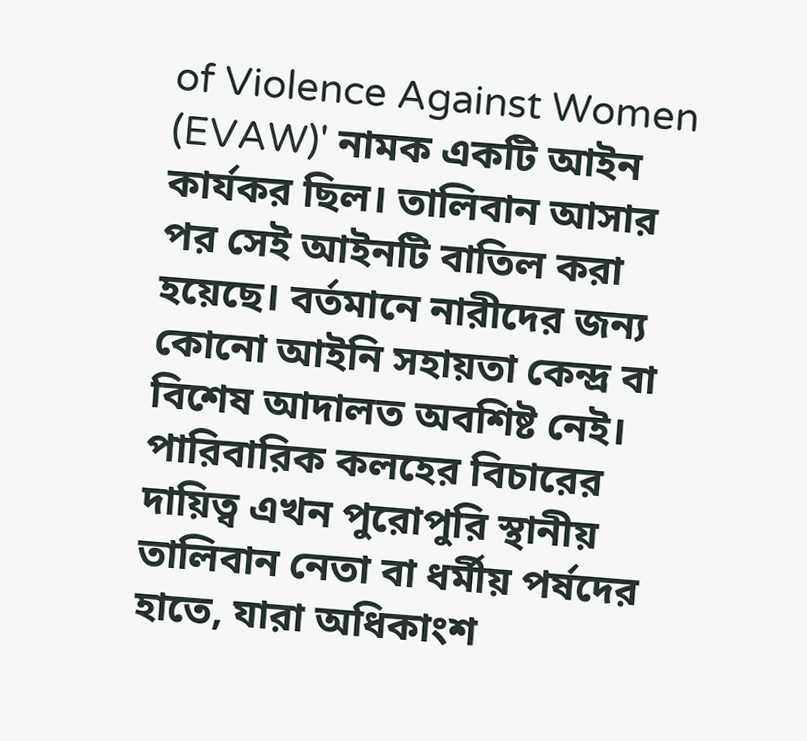of Violence Against Women (EVAW)' নামক একটি আইন কার্যকর ছিল। তালিবান আসার পর সেই আইনটি বাতিল করা হয়েছে। বর্তমানে নারীদের জন্য কোনো আইনি সহায়তা কেন্দ্র বা বিশেষ আদালত অবশিষ্ট নেই। পারিবারিক কলহের বিচারের দায়িত্ব এখন পুরোপুরি স্থানীয় তালিবান নেতা বা ধর্মীয় পর্ষদের হাতে, যারা অধিকাংশ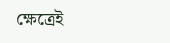ক্ষেত্রেই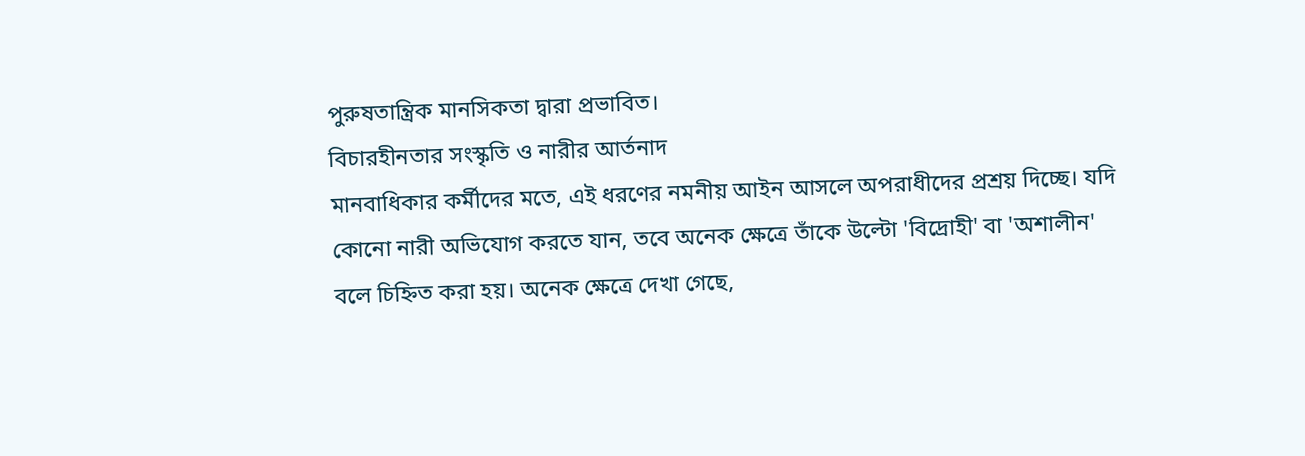পুরুষতান্ত্রিক মানসিকতা দ্বারা প্রভাবিত।
বিচারহীনতার সংস্কৃতি ও নারীর আর্তনাদ
মানবাধিকার কর্মীদের মতে, এই ধরণের নমনীয় আইন আসলে অপরাধীদের প্রশ্রয় দিচ্ছে। যদি কোনো নারী অভিযোগ করতে যান, তবে অনেক ক্ষেত্রে তাঁকে উল্টো 'বিদ্রোহী' বা 'অশালীন' বলে চিহ্নিত করা হয়। অনেক ক্ষেত্রে দেখা গেছে,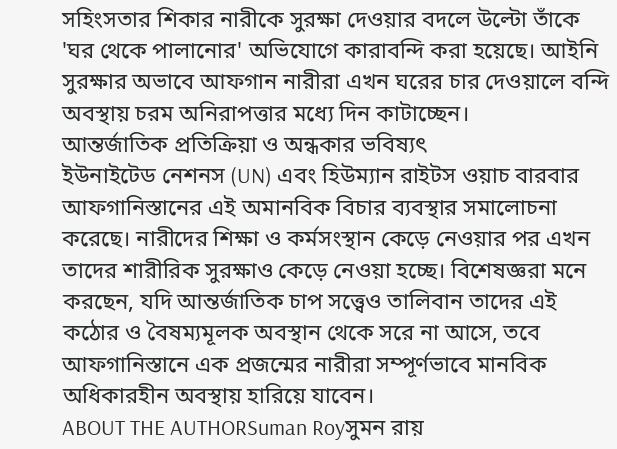সহিংসতার শিকার নারীকে সুরক্ষা দেওয়ার বদলে উল্টো তাঁকে 'ঘর থেকে পালানোর' অভিযোগে কারাবন্দি করা হয়েছে। আইনি সুরক্ষার অভাবে আফগান নারীরা এখন ঘরের চার দেওয়ালে বন্দি অবস্থায় চরম অনিরাপত্তার মধ্যে দিন কাটাচ্ছেন।
আন্তর্জাতিক প্রতিক্রিয়া ও অন্ধকার ভবিষ্যৎ
ইউনাইটেড নেশনস (UN) এবং হিউম্যান রাইটস ওয়াচ বারবার আফগানিস্তানের এই অমানবিক বিচার ব্যবস্থার সমালোচনা করেছে। নারীদের শিক্ষা ও কর্মসংস্থান কেড়ে নেওয়ার পর এখন তাদের শারীরিক সুরক্ষাও কেড়ে নেওয়া হচ্ছে। বিশেষজ্ঞরা মনে করছেন, যদি আন্তর্জাতিক চাপ সত্ত্বেও তালিবান তাদের এই কঠোর ও বৈষম্যমূলক অবস্থান থেকে সরে না আসে, তবে আফগানিস্তানে এক প্রজন্মের নারীরা সম্পূর্ণভাবে মানবিক অধিকারহীন অবস্থায় হারিয়ে যাবেন।
ABOUT THE AUTHORSuman Royসুমন রায়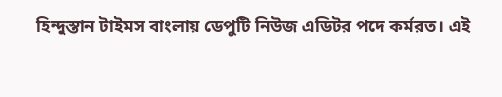হিন্দুস্তান টাইমস বাংলায় ডেপুটি নিউজ এডিটর পদে কর্মরত। এই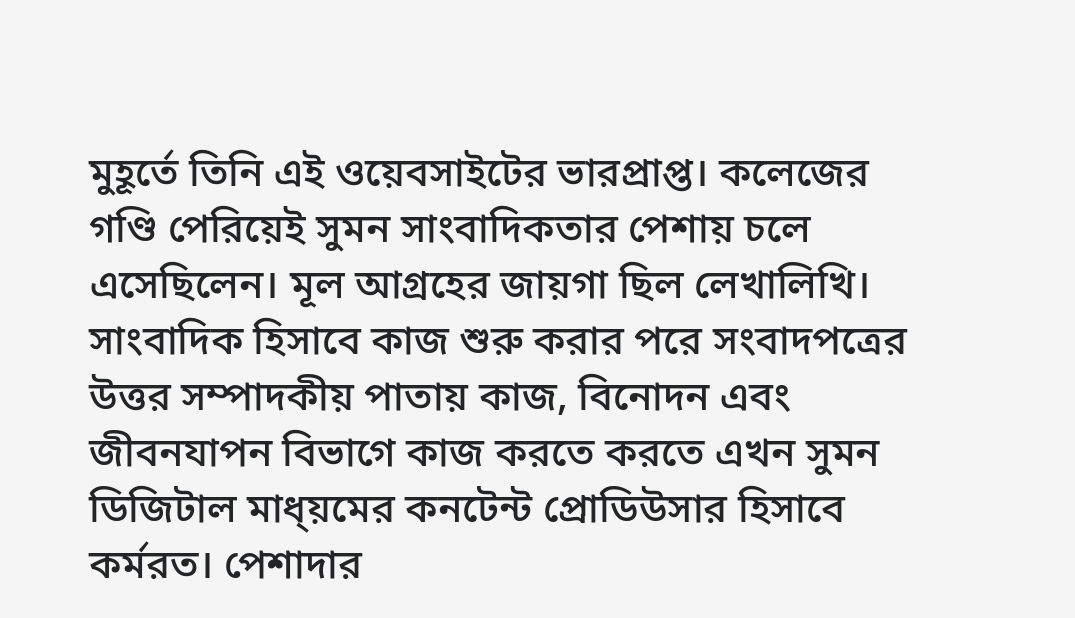মুহূর্তে তিনি এই ওয়েবসাইটের ভারপ্রাপ্ত। কলেজের গণ্ডি পেরিয়েই সুমন সাংবাদিকতার পেশায় চলে এসেছিলেন। মূল আগ্রহের জায়গা ছিল লেখালিখি। সাংবাদিক হিসাবে কাজ শুরু করার পরে সংবাদপত্রের উত্তর সম্পাদকীয় পাতায় কাজ, বিনোদন এবং জীবনযাপন বিভাগে কাজ করতে করতে এখন সুমন ডিজিটাল মাধ্য়মের কনটেন্ট প্রোডিউসার হিসাবে কর্মরত। পেশাদার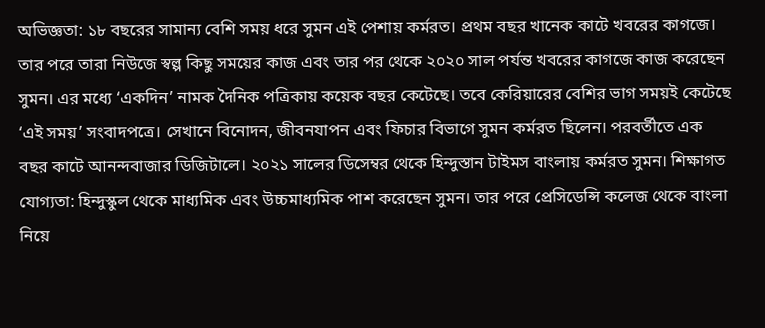অভিজ্ঞতা: ১৮ বছরের সামান্য বেশি সময় ধরে সুমন এই পেশায় কর্মরত। প্রথম বছর খানেক কাটে খবরের কাগজে। তার পরে তারা নিউজে স্বল্প কিছু সময়ের কাজ এবং তার পর থেকে ২০২০ সাল পর্যন্ত খবরের কাগজে কাজ করেছেন সুমন। এর মধ্যে ‘একদিন’ নামক দৈনিক পত্রিকায় কয়েক বছর কেটেছে। তবে কেরিয়ারের বেশির ভাগ সময়ই কেটেছে ‘এই সময়’ সংবাদপত্রে। সেখানে বিনোদন, জীবনযাপন এবং ফিচার বিভাগে সুমন কর্মরত ছিলেন। পরবর্তীতে এক বছর কাটে আনন্দবাজার ডিজিটালে। ২০২১ সালের ডিসেম্বর থেকে হিন্দুস্তান টাইমস বাংলায় কর্মরত সুমন। শিক্ষাগত যোগ্যতা: হিন্দুস্কুল থেকে মাধ্যমিক এবং উচ্চমাধ্যমিক পাশ করেছেন সুমন। তার পরে প্রেসিডেন্সি কলেজ থেকে বাংলা নিয়ে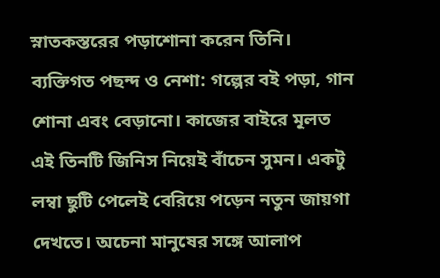স্নাতকস্তরের পড়াশোনা করেন তিনি। ব্যক্তিগত পছন্দ ও নেশা: গল্পের বই পড়া, গান শোনা এবং বেড়ানো। কাজের বাইরে মূলত এই তিনটি জিনিস নিয়েই বাঁচেন সুমন। একটু লম্বা ছুটি পেলেই বেরিয়ে পড়েন নতুন জায়গা দেখতে। অচেনা মানুষের সঙ্গে আলাপ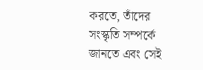করতে, তাঁদের সংস্কৃতি সম্পর্কে জানতে এবং সেই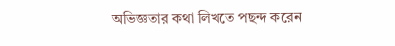অভিজ্ঞতার কথা লিখতে পছন্দ করেন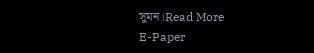সুমন।Read More
E-Paper